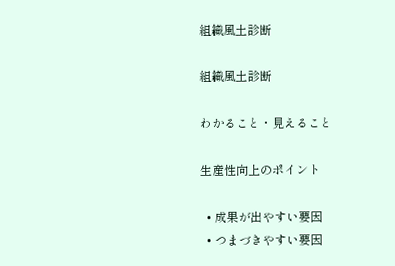組織風土診断

組織風土診断

わかること・見えること

生産性向上のポイント

  • 成果が出やすい要因
  • つまづきやすい要因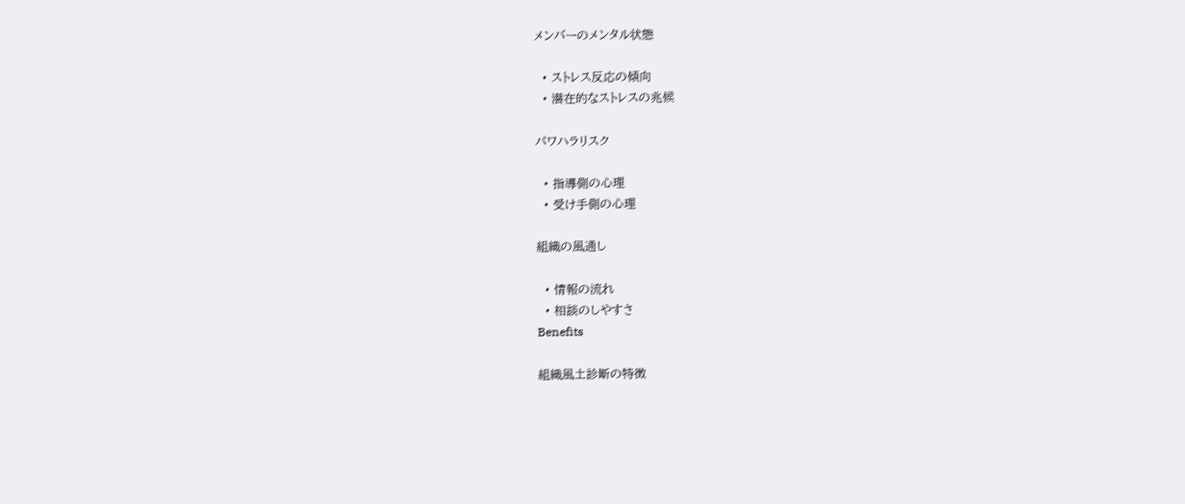メンバーのメンタル状態

  • ストレス反応の傾向
  • 潜在的なストレスの兆候

パワハラリスク

  • 指導側の心理
  • 受け手側の心理

組織の風通し

  • 情報の流れ
  • 相談のしやすさ
Benefits

組織風土診断の特徴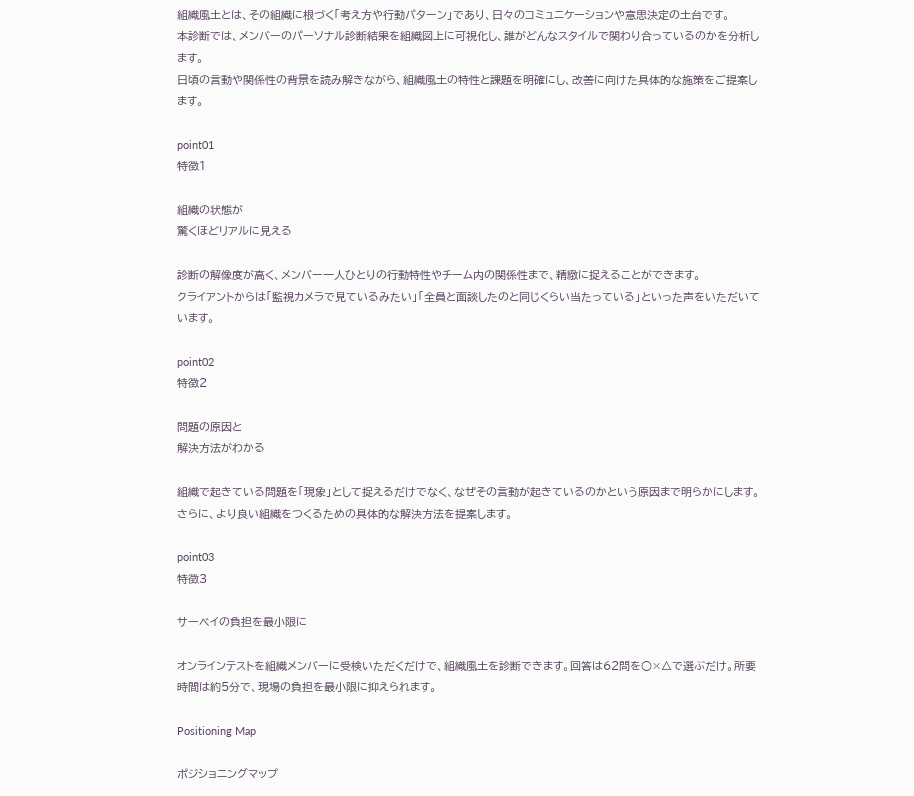組織風土とは、その組織に根づく「考え方や行動パターン」であり、日々のコミュニケーションや意思決定の土台です。
本診断では、メンバーのパーソナル診断結果を組織図上に可視化し、誰がどんなスタイルで関わり合っているのかを分析します。
日頃の言動や関係性の背景を読み解きながら、組織風土の特性と課題を明確にし、改善に向けた具体的な施策をご提案します。

point01
特徴1

組織の状態が
驚くほどリアルに見える

診断の解像度が高く、メンバー一人ひとりの行動特性やチーム内の関係性まで、精緻に捉えることができます。
クライアントからは「監視カメラで見ているみたい」「全員と面談したのと同じくらい当たっている」といった声をいただいています。

point02
特徴2

問題の原因と
解決方法がわかる

組織で起きている問題を「現象」として捉えるだけでなく、なぜその言動が起きているのかという原因まで明らかにします。
さらに、より良い組織をつくるための具体的な解決方法を提案します。

point03
特徴3

サーベイの負担を最小限に

オンラインテストを組織メンバーに受検いただくだけで、組織風土を診断できます。回答は62問を○×△で選ぶだけ。所要時間は約5分で、現場の負担を最小限に抑えられます。

Positioning Map

ポジショニングマップ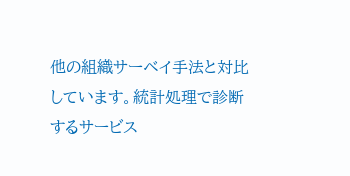他の組織サーベイ手法と対比しています。統計処理で診断するサービス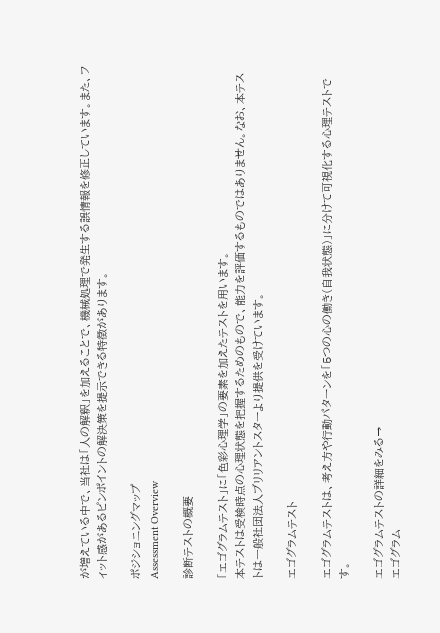が増えている中で、当社は「人の解釈」を加えることで、機械処理で発生する誤情報を修正しています。また、フィット感があるピンポイントの解決策を提示できる特徴があります。

ポジショニングマップ
Assessment Overview

診断テストの概要

「エゴグラムテスト」に「色彩心理学」の要素を加えたテストを用います。
本テストは受検時点の心理状態を把握するためのもので、能力を評価するものではありません。なお、本テストは一般社団法人ブリリアントスターより提供を受けています。

エゴグラムテスト

エゴグラムテストは、考え方や行動パターンを「5つの心の働き(自我状態)」に分けて可視化する心理テストです。

エゴグラムテストの詳細をみる→
エゴグラム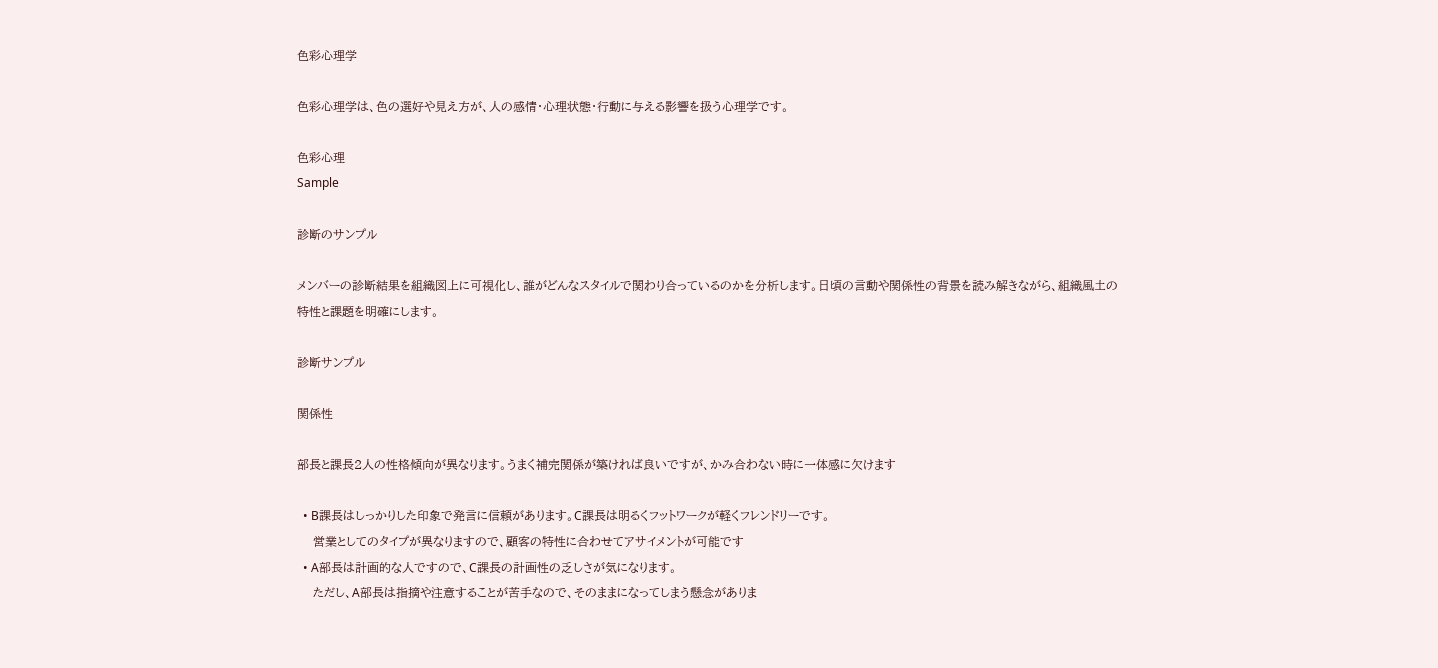色彩心理学

色彩心理学は、色の選好や見え方が、人の感情・心理状態・行動に与える影響を扱う心理学です。

色彩心理
Sample

診断のサンプル

メンバーの診断結果を組織図上に可視化し、誰がどんなスタイルで関わり合っているのかを分析します。日頃の言動や関係性の背景を読み解きながら、組織風土の特性と課題を明確にします。

診断サンプル

関係性

部長と課長2人の性格傾向が異なります。うまく補完関係が築ければ良いですが、かみ合わない時に一体感に欠けます

  • B課長はしっかりした印象で発言に信頼があります。C課長は明るくフットワークが軽くフレンドリーです。
    営業としてのタイプが異なりますので、顧客の特性に合わせてアサイメントが可能です
  • A部長は計画的な人ですので、C課長の計画性の乏しさが気になります。
    ただし、A部長は指摘や注意することが苦手なので、そのままになってしまう懸念がありま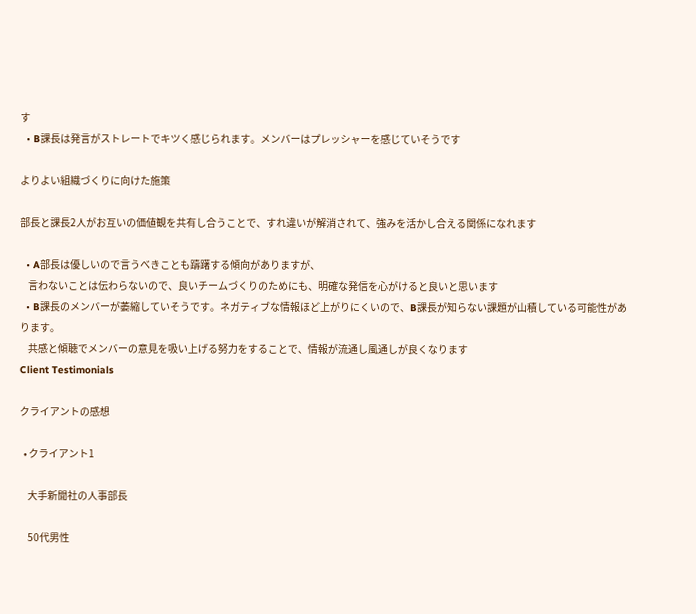す
  • B課長は発言がストレートでキツく感じられます。メンバーはプレッシャーを感じていそうです

よりよい組織づくりに向けた施策

部長と課長2人がお互いの価値観を共有し合うことで、すれ違いが解消されて、強みを活かし合える関係になれます

  • A部長は優しいので言うべきことも躊躇する傾向がありますが、
    言わないことは伝わらないので、良いチームづくりのためにも、明確な発信を心がけると良いと思います
  • B課長のメンバーが萎縮していそうです。ネガティブな情報ほど上がりにくいので、B課長が知らない課題が山積している可能性があります。
    共感と傾聴でメンバーの意見を吸い上げる努力をすることで、情報が流通し風通しが良くなります
Client Testimonials

クライアントの感想

  • クライアント1

    大手新聞社の人事部長

    50代男性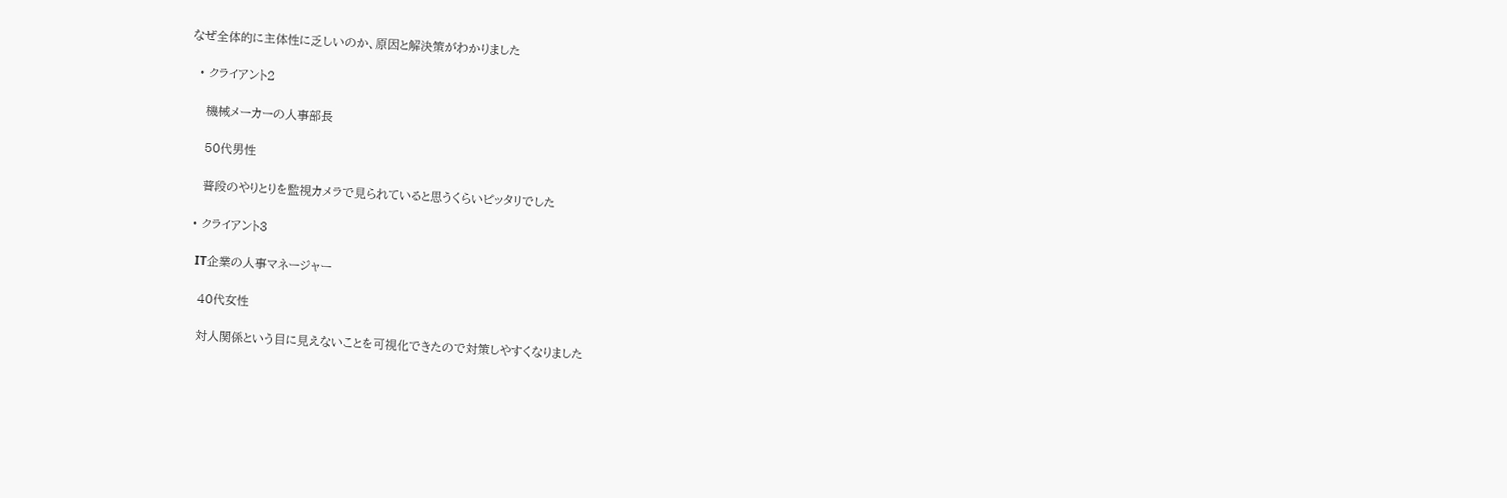なぜ全体的に主体性に乏しいのか、原因と解決策がわかりました

  • クライアント2

    機械メーカーの人事部長

    50代男性

    普段のやりとりを監視カメラで見られていると思うくらいピッタリでした

  • クライアント3

    IT企業の人事マネージャー

    40代女性

    対人関係という目に見えないことを可視化できたので対策しやすくなりました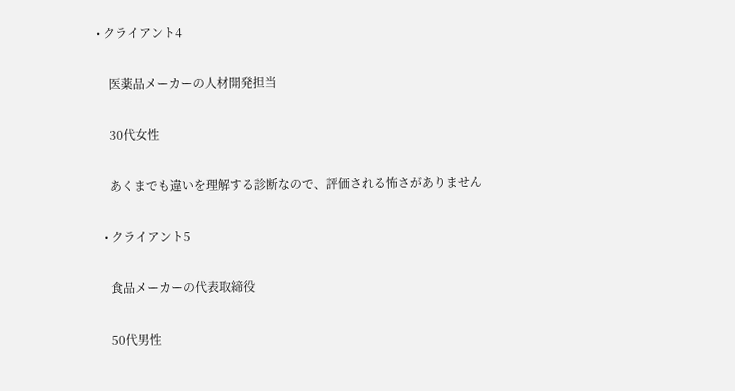• クライアント4

    医薬品メーカーの人材開発担当

    30代女性

    あくまでも違いを理解する診断なので、評価される怖さがありません

  • クライアント5

    食品メーカーの代表取締役

    50代男性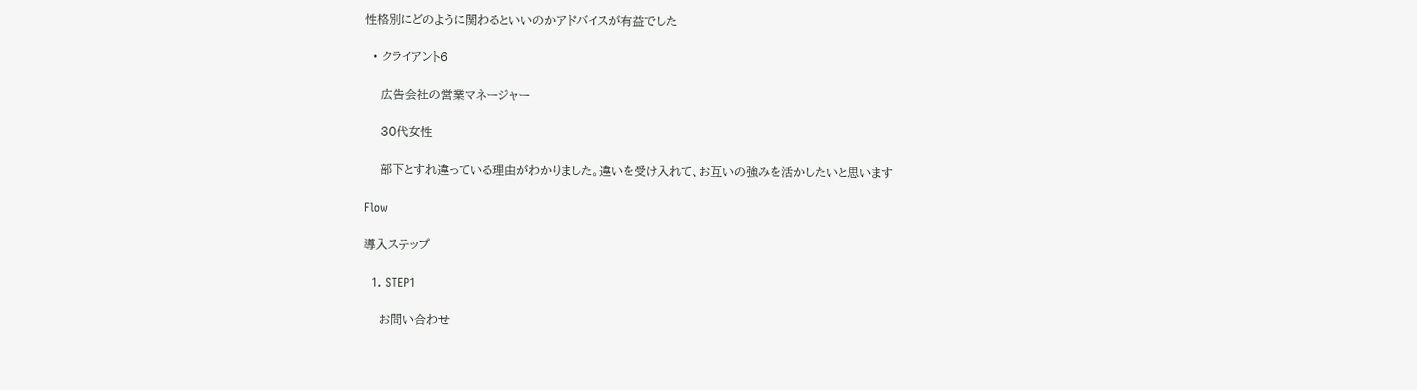性格別にどのように関わるといいのかアドバイスが有益でした

  • クライアント6

    広告会社の営業マネージャー

    30代女性

    部下とすれ違っている理由がわかりました。違いを受け入れて、お互いの強みを活かしたいと思います

Flow

導入ステップ

  1. STEP1

    お問い合わせ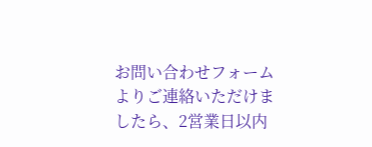お問い合わせフォームよりご連絡いただけましたら、2営業日以内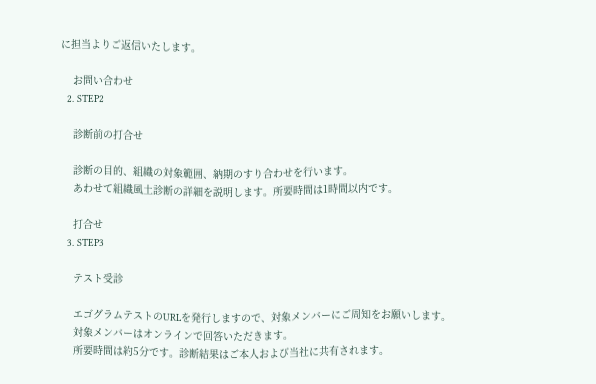に担当よりご返信いたします。

    お問い合わせ
  2. STEP2

    診断前の打合せ

    診断の目的、組織の対象範囲、納期のすり合わせを行います。
    あわせて組織風土診断の詳細を説明します。所要時間は1時間以内です。

    打合せ
  3. STEP3

    テスト受診

    エゴグラムテストのURLを発行しますので、対象メンバーにご周知をお願いします。
    対象メンバーはオンラインで回答いただきます。
    所要時間は約5分です。診断結果はご本人および当社に共有されます。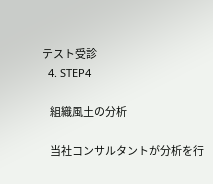テスト受診
  4. STEP4

    組織風土の分析

    当社コンサルタントが分析を行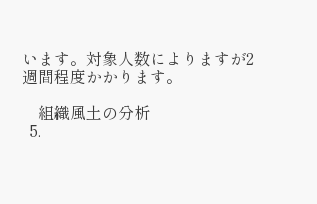います。対象人数によりますが2週間程度かかります。

    組織風土の分析
  5.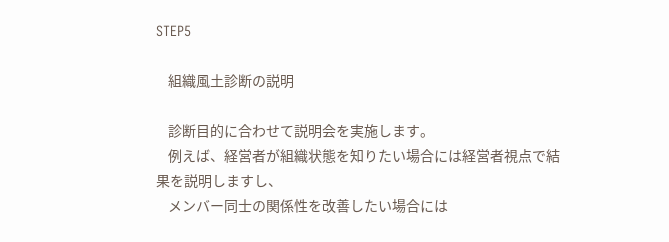STEP5

    組織風土診断の説明

    診断目的に合わせて説明会を実施します。
    例えば、経営者が組織状態を知りたい場合には経営者視点で結果を説明しますし、
    メンバー同士の関係性を改善したい場合には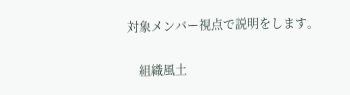対象メンバー視点で説明をします。

    組織風土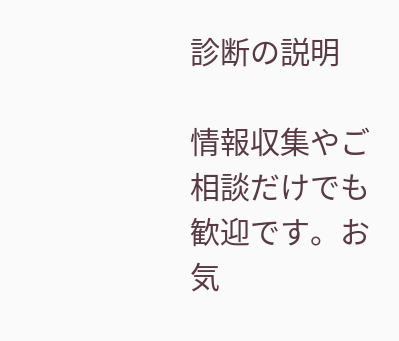診断の説明

情報収集やご相談だけでも歓迎です。お気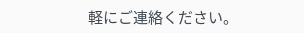軽にご連絡ください。